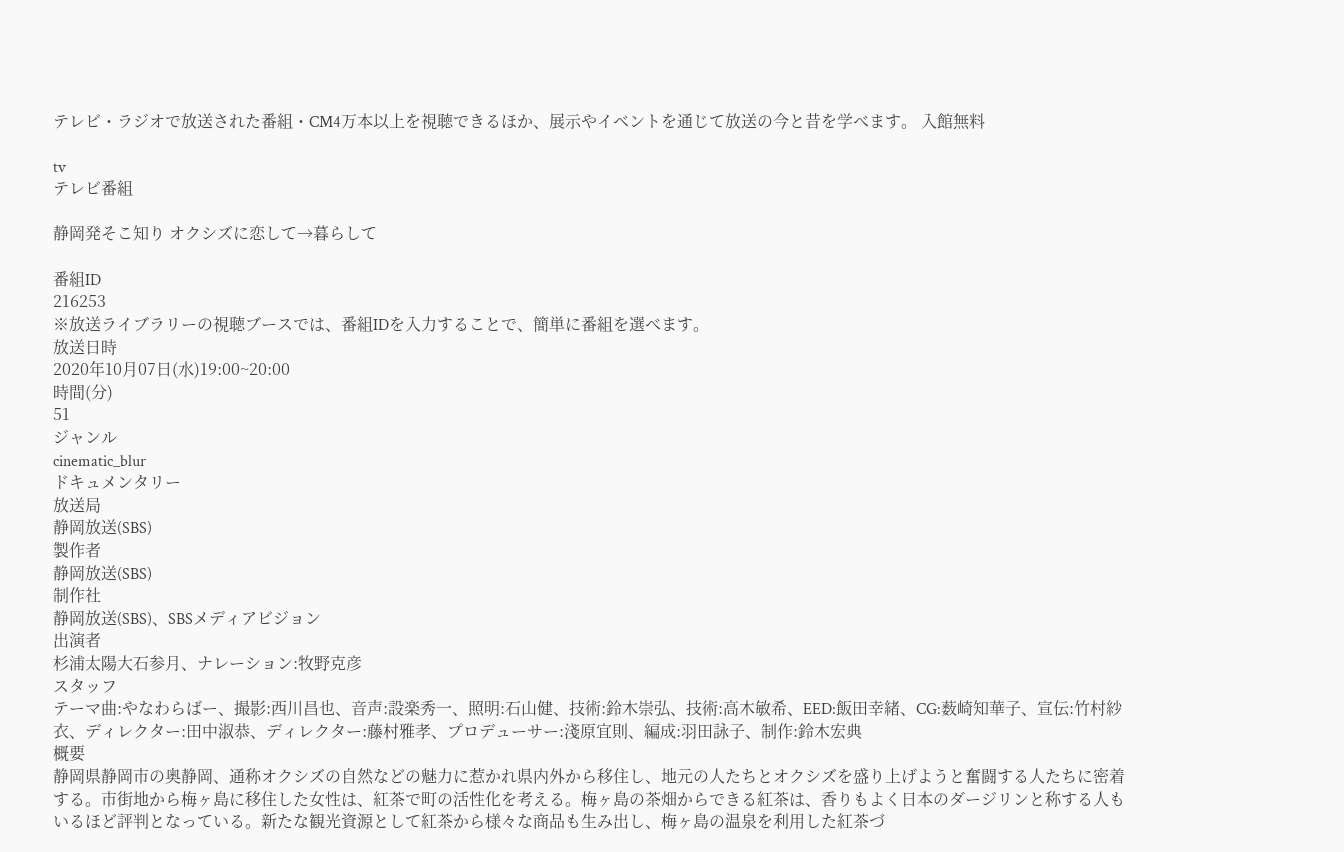テレビ・ラジオで放送された番組・CM4万本以上を視聴できるほか、展示やイベントを通じて放送の今と昔を学べます。 入館無料

tv
テレビ番組

静岡発そこ知り オクシズに恋して→暮らして

番組ID
216253
※放送ライブラリーの視聴ブースでは、番組IDを入力することで、簡単に番組を選べます。
放送日時
2020年10月07日(水)19:00~20:00
時間(分)
51
ジャンル
cinematic_blur
ドキュメンタリー
放送局
静岡放送(SBS)
製作者
静岡放送(SBS)
制作社
静岡放送(SBS)、SBSメディアビジョン
出演者
杉浦太陽大石参月、ナレーション:牧野克彦
スタッフ
テーマ曲:やなわらばー、撮影:西川昌也、音声:設楽秀一、照明:石山健、技術:鈴木崇弘、技術:高木敏希、EED:飯田幸緒、CG:薮崎知華子、宣伝:竹村紗衣、ディレクター:田中淑恭、ディレクター:藤村雅孝、プロデューサー:淺原宜則、編成:羽田詠子、制作:鈴木宏典
概要
静岡県静岡市の奥静岡、通称オクシズの自然などの魅力に惹かれ県内外から移住し、地元の人たちとオクシズを盛り上げようと奮闘する人たちに密着する。市街地から梅ヶ島に移住した女性は、紅茶で町の活性化を考える。梅ヶ島の茶畑からできる紅茶は、香りもよく日本のダージリンと称する人もいるほど評判となっている。新たな観光資源として紅茶から様々な商品も生み出し、梅ヶ島の温泉を利用した紅茶づ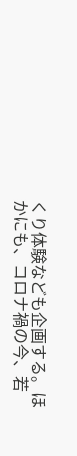くり体験なども企画する。ほかにも、コロナ禍の今、若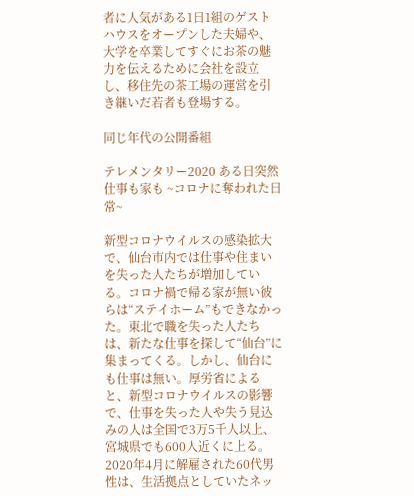者に人気がある1日1組のゲストハウスをオープンした夫婦や、大学を卒業してすぐにお茶の魅力を伝えるために会社を設立し、移住先の茶工場の運営を引き継いだ若者も登場する。

同じ年代の公開番組

テレメンタリー2020 ある日突然 仕事も家も ~コロナに奪われた日常~

新型コロナウイルスの感染拡大で、仙台市内では仕事や住まいを失った人たちが増加している。コロナ禍で帰る家が無い彼らは“ステイホーム”もできなかった。東北で職を失った人たちは、新たな仕事を探して“仙台”に集まってくる。しかし、仙台にも仕事は無い。厚労省によると、新型コロナウイルスの影響で、仕事を失った人や失う見込みの人は全国で3万5千人以上、宮城県でも600人近くに上る。2020年4月に解雇された60代男性は、生活拠点としていたネッ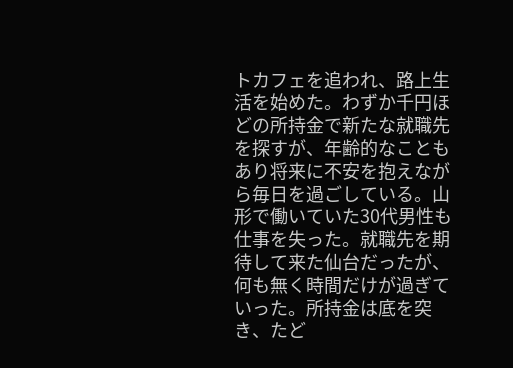トカフェを追われ、路上生活を始めた。わずか千円ほどの所持金で新たな就職先を探すが、年齢的なこともあり将来に不安を抱えながら毎日を過ごしている。山形で働いていた30代男性も仕事を失った。就職先を期待して来た仙台だったが、何も無く時間だけが過ぎていった。所持金は底を突き、たど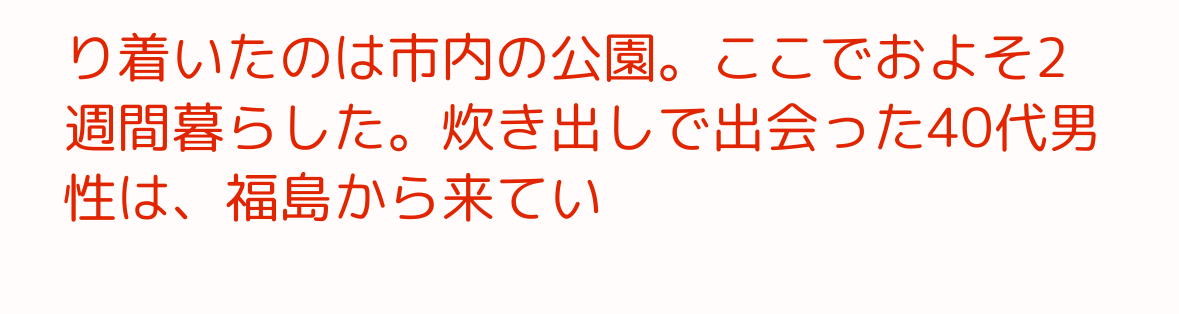り着いたのは市内の公園。ここでおよそ2週間暮らした。炊き出しで出会った40代男性は、福島から来てい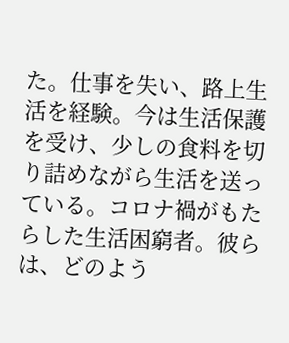た。仕事を失い、路上生活を経験。今は生活保護を受け、少しの食料を切り詰めながら生活を送っている。コロナ禍がもたらした生活困窮者。彼らは、どのよう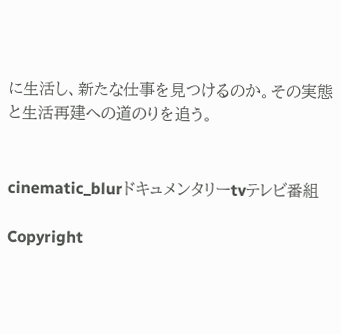に生活し、新たな仕事を見つけるのか。その実態と生活再建への道のりを追う。


cinematic_blurドキュメンタリーtvテレビ番組

Copyright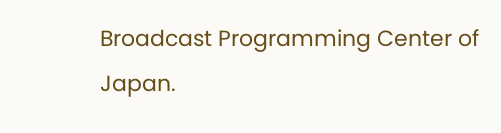Broadcast Programming Center of Japan.